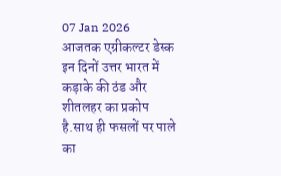07 Jan 2026
आजतक एग्रीकल्टर डेस्क
इन दिनों उत्तर भारत में कड़ाके की ठंड और शीतलहर का प्रकोप है.साथ ही फसलों पर पाले का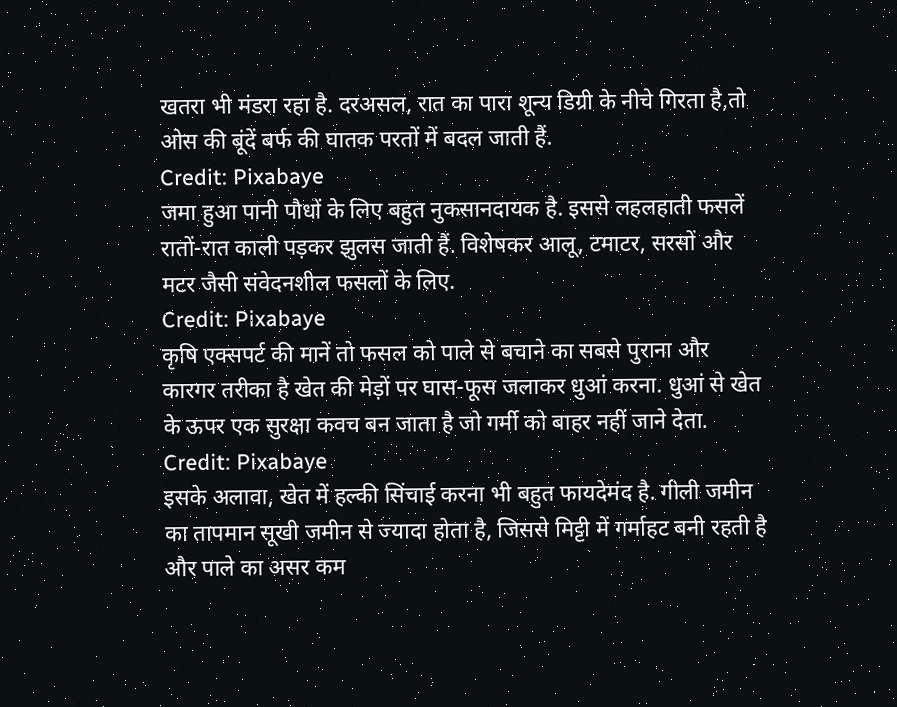खतरा भी मंडरा रहा है. दरअसल, रात का पारा शून्य डिग्री के नीचे गिरता है,तो ओस की बूंदें बर्फ की घातक परतों में बदल जाती हैं.
Credit: Pixabaye
जमा हुआ पानी पौधों के लिए बहुत नुकसानदायक है. इससे लहलहाती फसलें रातों-रात काली पड़कर झुलस जाती हैं. विशेषकर आलू, टमाटर, सरसों और मटर जैसी संवेदनशील फसलों के लिए.
Credit: Pixabaye
कृषि एक्सपर्ट की मानें तो फसल को पाले से बचाने का सबसे पुराना और कारगर तरीका है खेत की मेड़ों पर घास-फूस जलाकर धुआं करना. धुआं से खेत के ऊपर एक सुरक्षा कवच बन जाता है जो गर्मी को बाहर नहीं जाने देता.
Credit: Pixabaye
इसके अलावा, खेत में हल्की सिंचाई करना भी बहुत फायदेमंद है. गीली जमीन का तापमान सूखी जमीन से ज्यादा होता है, जिससे मिट्टी में गर्माहट बनी रहती है और पाले का असर कम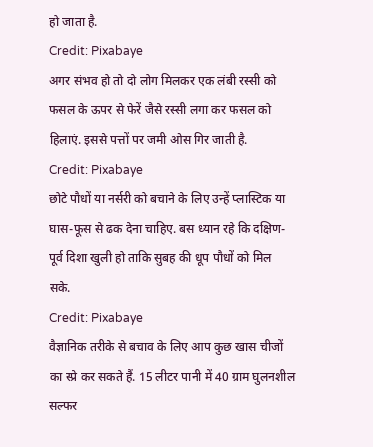हो जाता है.
Credit: Pixabaye
अगर संभव हो तो दो लोग मिलकर एक लंबी रस्सी को फसल के ऊपर से फेरें जैसे रस्सी लगा कर फसल को हिलाएं. इससे पत्तों पर जमी ओस गिर जाती है.
Credit: Pixabaye
छोटे पौधों या नर्सरी को बचाने के लिए उन्हें प्लास्टिक या घास-फूस से ढक देना चाहिए. बस ध्यान रहे कि दक्षिण-पूर्व दिशा खुली हो ताकि सुबह की धूप पौधों को मिल सके.
Credit: Pixabaye
वैज्ञानिक तरीके से बचाव के लिए आप कुछ खास चीजों का स्प्रे कर सकते हैं. 15 लीटर पानी में 40 ग्राम घुलनशील सल्फर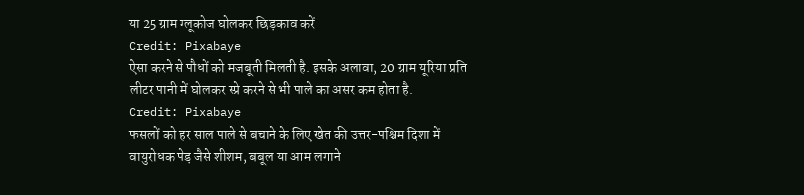या 25 ग्राम ग्लूकोज घोलकर छिड़काव करें
Credit: Pixabaye
ऐसा करने से पौधों को मजबूती मिलती है. इसके अलावा, 20 ग्राम यूरिया प्रति लीटर पानी में घोलकर स्प्रे करने से भी पाले का असर कम होता है.
Credit: Pixabaye
फसलों को हर साल पाले से बचाने के लिए खेत की उत्तर-पश्चिम दिशा में वायुरोधक पेड़ जैसे शीशम, बबूल या आम लगाने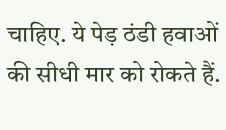चाहिए. ये पेड़ ठंडी हवाओं की सीधी मार को रोकते हैं.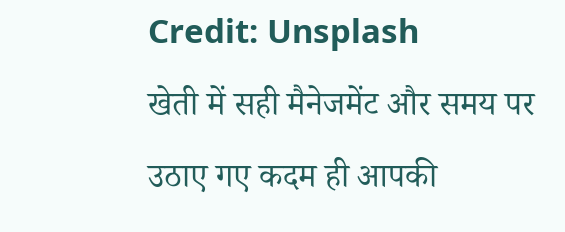Credit: Unsplash
खेती में सही मैनेजमेंट और समय पर उठाए गए कदम ही आपकी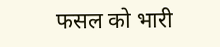फसल को भारी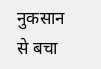नुकसान से बचा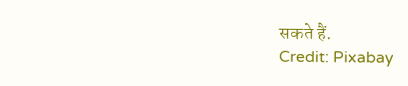सकते हैं.
Credit: Pixabay